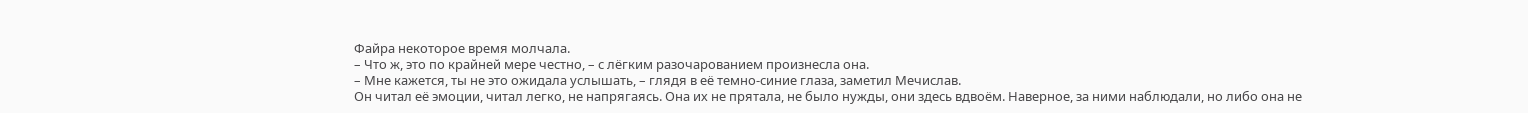Файра некоторое время молчала.
– Что ж, это по крайней мере честно, – с лёгким разочарованием произнесла она.
– Мне кажется, ты не это ожидала услышать, – глядя в её темно-синие глаза, заметил Мечислав.
Он читал её эмоции, читал легко, не напрягаясь. Она их не прятала, не было нужды, они здесь вдвоём. Наверное, за ними наблюдали, но либо она не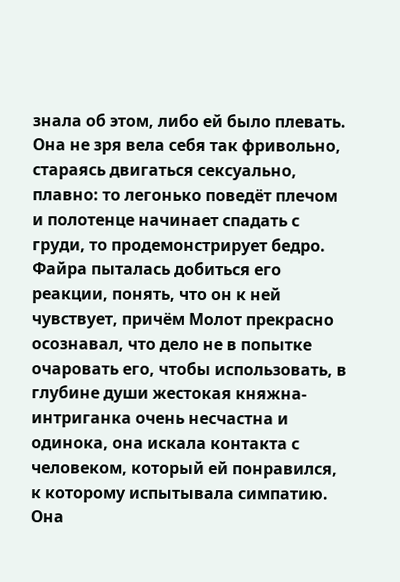знала об этом, либо ей было плевать. Она не зря вела себя так фривольно, стараясь двигаться сексуально, плавно: то легонько поведёт плечом и полотенце начинает спадать с груди, то продемонстрирует бедро.
Файра пыталась добиться его реакции, понять, что он к ней чувствует, причём Молот прекрасно осознавал, что дело не в попытке очаровать его, чтобы использовать, в глубине души жестокая княжна-интриганка очень несчастна и одинока, она искала контакта с человеком, который ей понравился, к которому испытывала симпатию. Она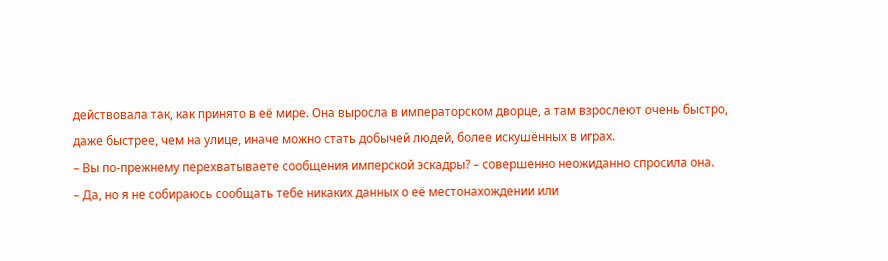действовала так, как принято в её мире. Она выросла в императорском дворце, а там взрослеют очень быстро, даже быстрее, чем на улице, иначе можно стать добычей людей, более искушённых в играх.
– Вы по-прежнему перехватываете сообщения имперской эскадры? – совершенно неожиданно спросила она.
– Да, но я не собираюсь сообщать тебе никаких данных о её местонахождении или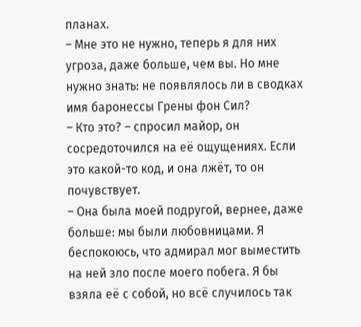планах.
– Мне это не нужно, теперь я для них угроза, даже больше, чем вы. Но мне нужно знать: не появлялось ли в сводках имя баронессы Грены фон Сил?
– Кто это? – спросил майор, он сосредоточился на её ощущениях. Если это какой-то код, и она лжёт, то он почувствует.
– Она была моей подругой, вернее, даже больше: мы были любовницами. Я беспокоюсь, что адмирал мог выместить на ней зло после моего побега. Я бы взяла её с собой, но всё случилось так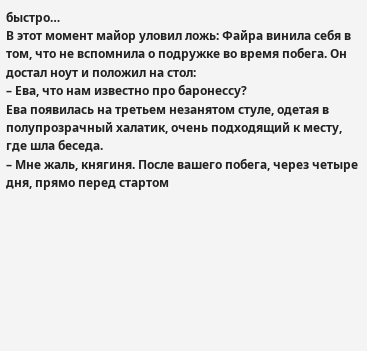быстро…
В этот момент майор уловил ложь: Файра винила себя в том, что не вспомнила о подружке во время побега. Он достал ноут и положил на стол:
– Ева, что нам известно про баронессу?
Ева появилась на третьем незанятом стуле, одетая в полупрозрачный халатик, очень подходящий к месту, где шла беседа.
– Мне жаль, княгиня. После вашего побега, через четыре дня, прямо перед стартом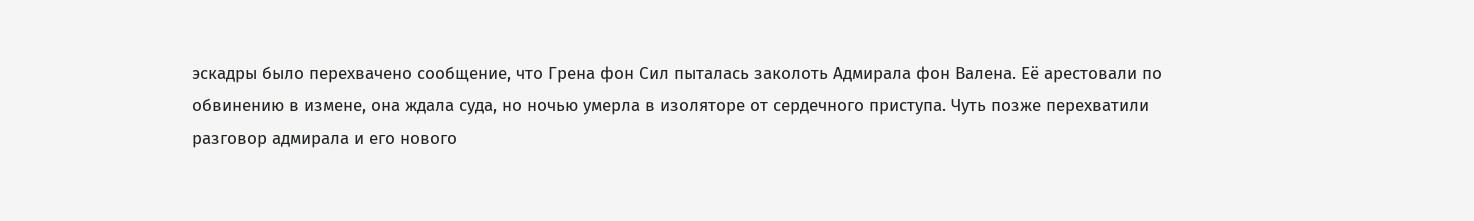эскадры было перехвачено сообщение, что Грена фон Сил пыталась заколоть Адмирала фон Валена. Её арестовали по обвинению в измене, она ждала суда, но ночью умерла в изоляторе от сердечного приступа. Чуть позже перехватили разговор адмирала и его нового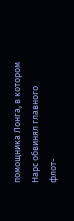помощника Лонга, в котором Нарс обвинял главного флот-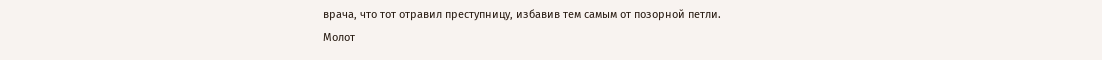врача, что тот отравил преступницу, избавив тем самым от позорной петли.
Молот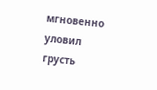мгновенно уловил грусть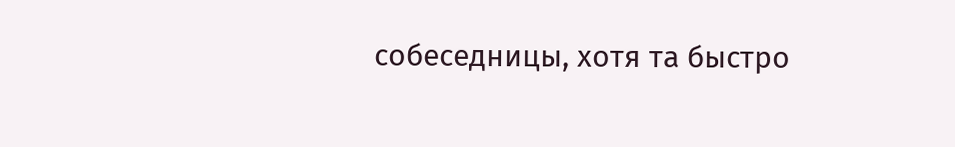собеседницы, хотя та быстро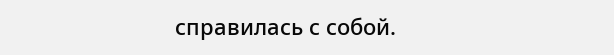справилась с собой.